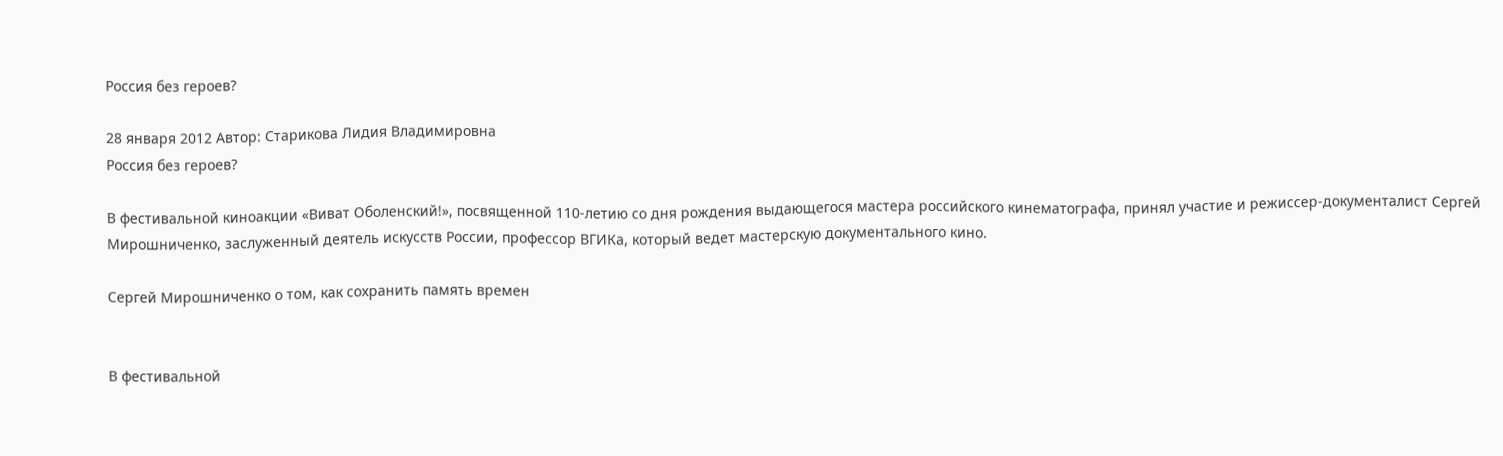Россия без героев?

28 января 2012 Автор: Старикова Лидия Владимировна
Россия без героев?

В фестивальной киноакции «Виват Оболенский!», посвященной 110-летию со дня рождения выдающегося мастера российского кинематографа, принял участие и режиссер-документалист Сергей Мирошниченко, заслуженный деятель искусств России, профессор ВГИКа, который ведет мастерскую документального кино.

Сергей Мирошниченко о том, как сохранить память времен


В фестивальной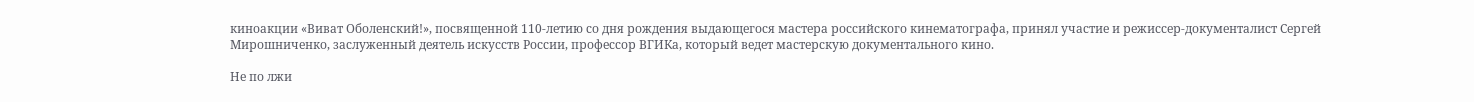киноакции «Виват Оболенский!», посвященной 110-летию со дня рождения выдающегося мастера российского кинематографа, принял участие и режиссер-документалист Сергей Мирошниченко, заслуженный деятель искусств России, профессор ВГИКа, который ведет мастерскую документального кино.

Не по лжи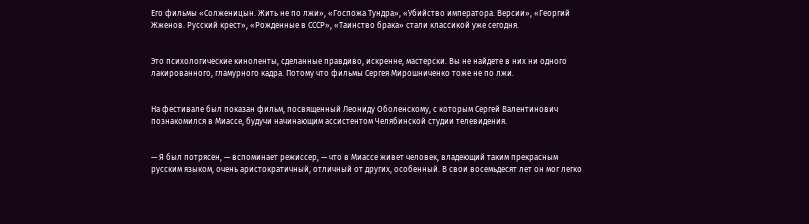Его фильмы «Солженицын. Жить не по лжи», «Госпожа Тундра», «Убийство императора. Версии», «Георгий Жженов. Русский крест», «Рожденные в СССР», «Таинство брака» стали классикой уже сегодня.


Это психологические киноленты, сделанные правдиво, искренне, мастерски. Вы не найдете в них ни одного лакированного, гламурного кадра. Потому что фильмы Сергея Мирошниченко тоже не по лжи.


На фестивале был показан фильм, посвященный Леониду Оболенскому, с которым Сергей Валентинович познакомился в Миассе, будучи начинающим ассистентом Челябинской студии телевидения.


— Я был потрясен, — вспоминает режиссер, — что в Миассе живет человек, владеющий таким прекрасным русским языком, очень аристократичный, отличный от других, особенный. В свои восемьдесят лет он мог легко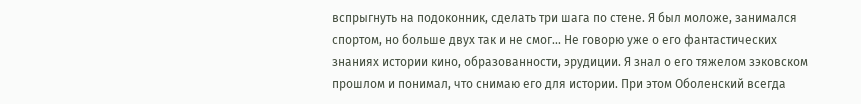вспрыгнуть на подоконник, сделать три шага по стене. Я был моложе, занимался спортом, но больше двух так и не смог... Не говорю уже о его фантастических знаниях истории кино, образованности, эрудиции. Я знал о его тяжелом зэковском прошлом и понимал, что снимаю его для истории. При этом Оболенский всегда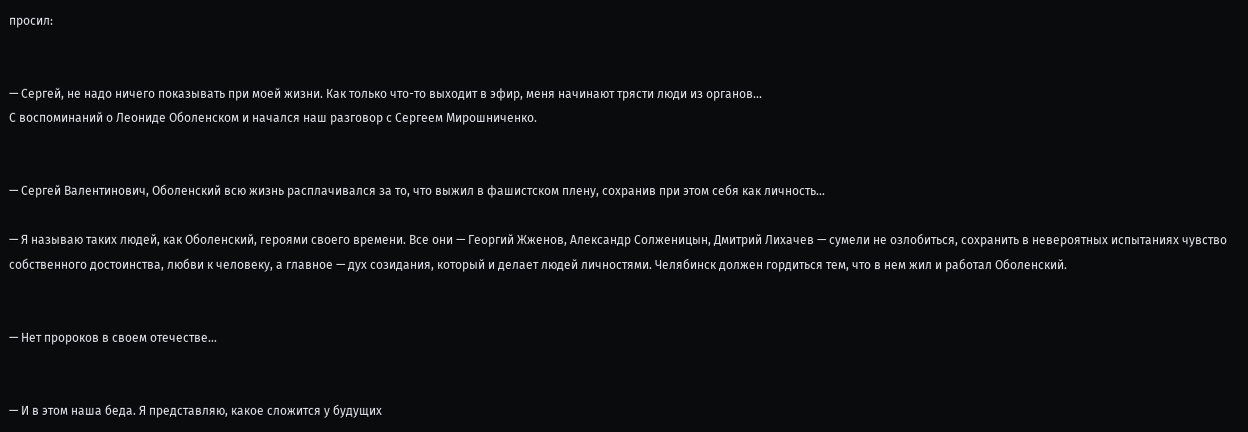просил:


— Сергей, не надо ничего показывать при моей жизни. Как только что-то выходит в эфир, меня начинают трясти люди из органов...
С воспоминаний о Леониде Оболенском и начался наш разговор с Сергеем Мирошниченко.


— Сергей Валентинович, Оболенский всю жизнь расплачивался за то, что выжил в фашистском плену, сохранив при этом себя как личность...

— Я называю таких людей, как Оболенский, героями своего времени. Все они — Георгий Жженов, Александр Солженицын, Дмитрий Лихачев — сумели не озлобиться, сохранить в невероятных испытаниях чувство собственного достоинства, любви к человеку, а главное — дух созидания, который и делает людей личностями. Челябинск должен гордиться тем, что в нем жил и работал Оболенский.


— Нет пророков в своем отечестве...


— И в этом наша беда. Я представляю, какое сложится у будущих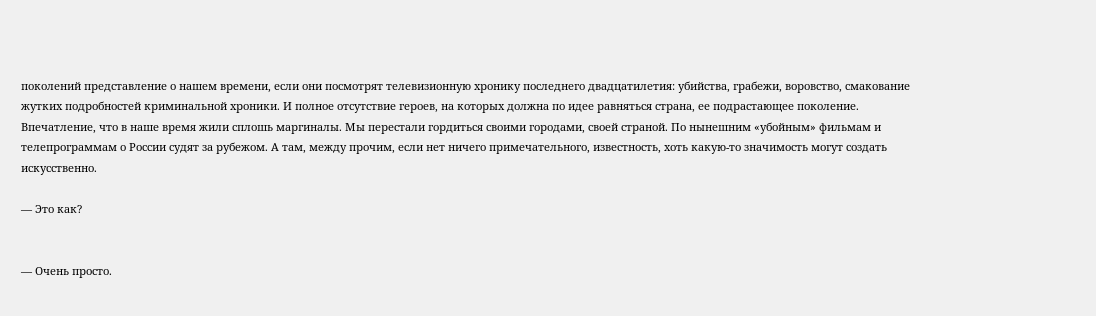поколений представление о нашем времени, если они посмотрят телевизионную хронику последнего двадцатилетия: убийства, грабежи, воровство, смакование жутких подробностей криминальной хроники. И полное отсутствие героев, на которых должна по идее равняться страна, ее подрастающее поколение. Впечатление, что в наше время жили сплошь маргиналы. Мы перестали гордиться своими городами, своей страной. По нынешним «убойным» фильмам и телепрограммам о России судят за рубежом. А там, между прочим, если нет ничего примечательного, известность, хоть какую-то значимость могут создать искусственно.

— Это как?


— Очень просто.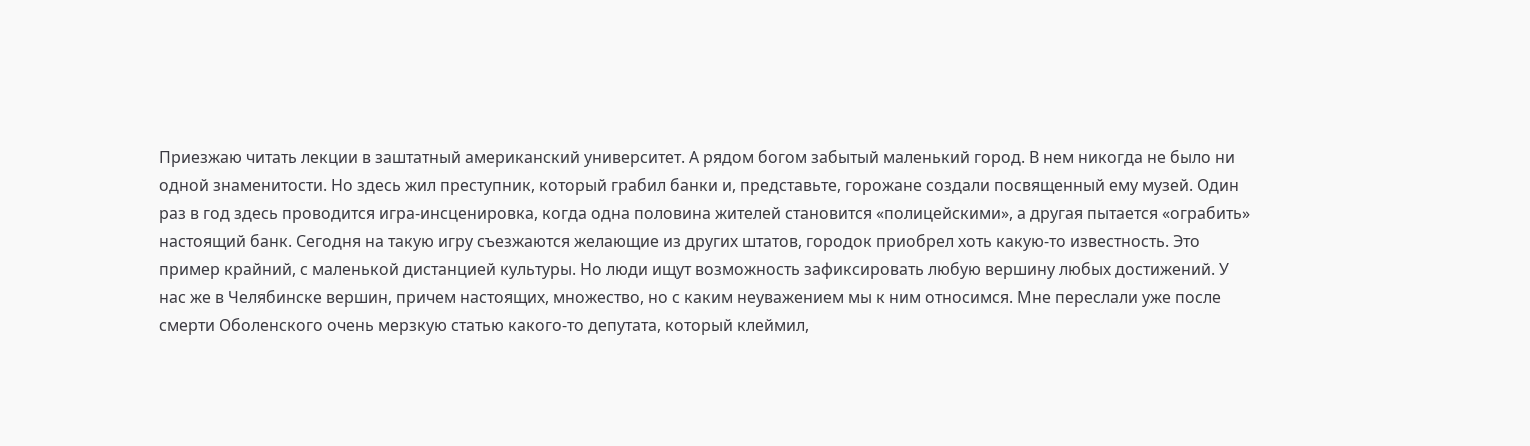Приезжаю читать лекции в заштатный американский университет. А рядом богом забытый маленький город. В нем никогда не было ни одной знаменитости. Но здесь жил преступник, который грабил банки и, представьте, горожане создали посвященный ему музей. Один раз в год здесь проводится игра-инсценировка, когда одна половина жителей становится «полицейскими», а другая пытается «ограбить» настоящий банк. Сегодня на такую игру съезжаются желающие из других штатов, городок приобрел хоть какую-то известность. Это пример крайний, с маленькой дистанцией культуры. Но люди ищут возможность зафиксировать любую вершину любых достижений. У нас же в Челябинске вершин, причем настоящих, множество, но с каким неуважением мы к ним относимся. Мне переслали уже после смерти Оболенского очень мерзкую статью какого-то депутата, который клеймил,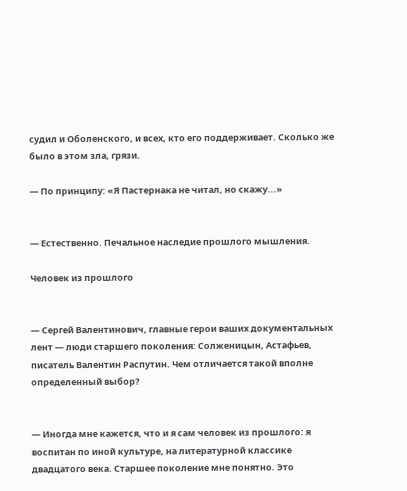судил и Оболенского, и всех, кто его поддерживает. Сколько же было в этом зла, грязи.

— По принципу: «Я Пастернака не читал, но скажу...»


— Естественно. Печальное наследие прошлого мышления.

Человек из прошлого


— Сергей Валентинович, главные герои ваших документальных лент — люди старшего поколения: Солженицын, Астафьев, писатель Валентин Распутин. Чем отличается такой вполне определенный выбор?


— Иногда мне кажется, что и я сам человек из прошлого: я воспитан по иной культуре, на литературной классике двадцатого века. Старшее поколение мне понятно. Это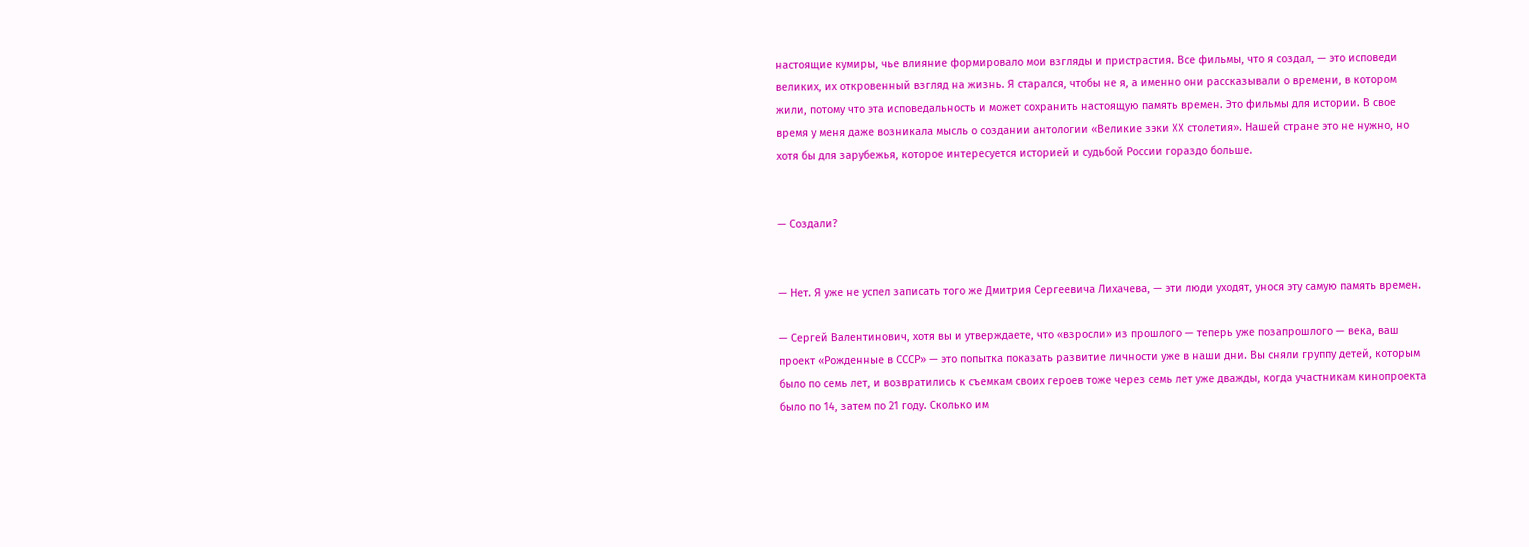настоящие кумиры, чье влияние формировало мои взгляды и пристрастия. Все фильмы, что я создал, — это исповеди великих, их откровенный взгляд на жизнь. Я старался, чтобы не я, а именно они рассказывали о времени, в котором жили, потому что эта исповедальность и может сохранить настоящую память времен. Это фильмы для истории. В свое время у меня даже возникала мысль о создании антологии «Великие зэки XX столетия». Нашей стране это не нужно, но хотя бы для зарубежья, которое интересуется историей и судьбой России гораздо больше.


— Создали?


— Нет. Я уже не успел записать того же Дмитрия Сергеевича Лихачева, — эти люди уходят, унося эту самую память времен.

— Сергей Валентинович, хотя вы и утверждаете, что «взросли» из прошлого — теперь уже позапрошлого — века, ваш проект «Рожденные в СССР» — это попытка показать развитие личности уже в наши дни. Вы сняли группу детей, которым было по семь лет, и возвратились к съемкам своих героев тоже через семь лет уже дважды, когда участникам кинопроекта было по 14, затем по 21 году. Сколько им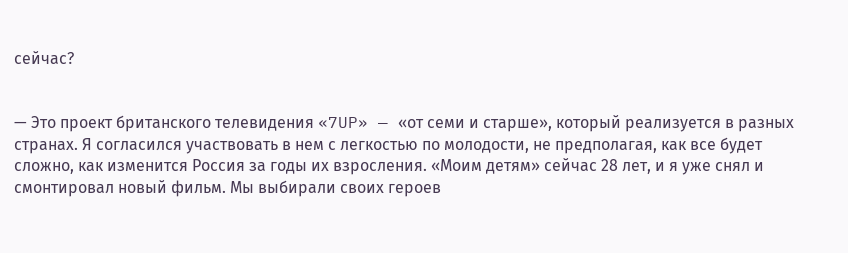сейчас?


— Это проект британского телевидения «7UP» — «от семи и старше», который реализуется в разных странах. Я согласился участвовать в нем с легкостью по молодости, не предполагая, как все будет сложно, как изменится Россия за годы их взросления. «Моим детям» сейчас 28 лет, и я уже снял и смонтировал новый фильм. Мы выбирали своих героев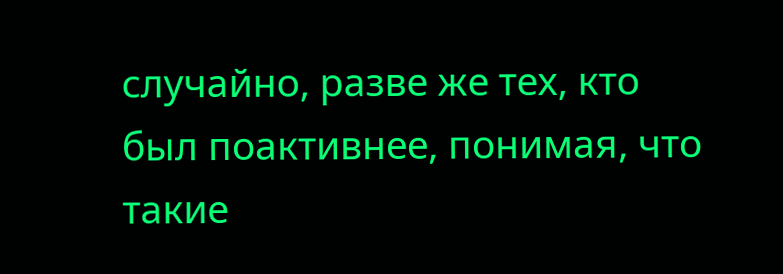случайно, разве же тех, кто был поактивнее, понимая, что такие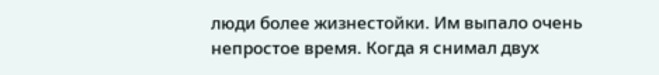люди более жизнестойки. Им выпало очень непростое время. Когда я снимал двух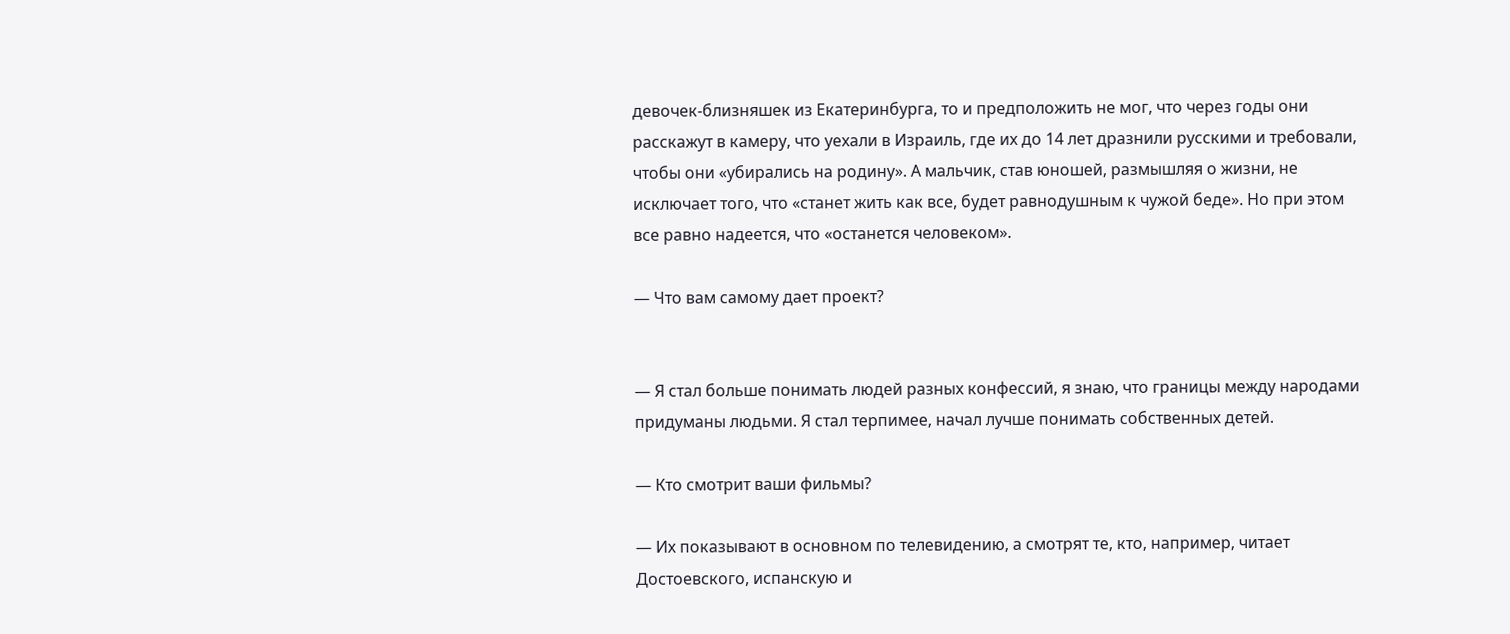девочек-близняшек из Екатеринбурга, то и предположить не мог, что через годы они расскажут в камеру, что уехали в Израиль, где их до 14 лет дразнили русскими и требовали, чтобы они «убирались на родину». А мальчик, став юношей, размышляя о жизни, не исключает того, что «станет жить как все, будет равнодушным к чужой беде». Но при этом все равно надеется, что «останется человеком».

— Что вам самому дает проект?


— Я стал больше понимать людей разных конфессий, я знаю, что границы между народами придуманы людьми. Я стал терпимее, начал лучше понимать собственных детей.

— Кто смотрит ваши фильмы?

— Их показывают в основном по телевидению, а смотрят те, кто, например, читает Достоевского, испанскую и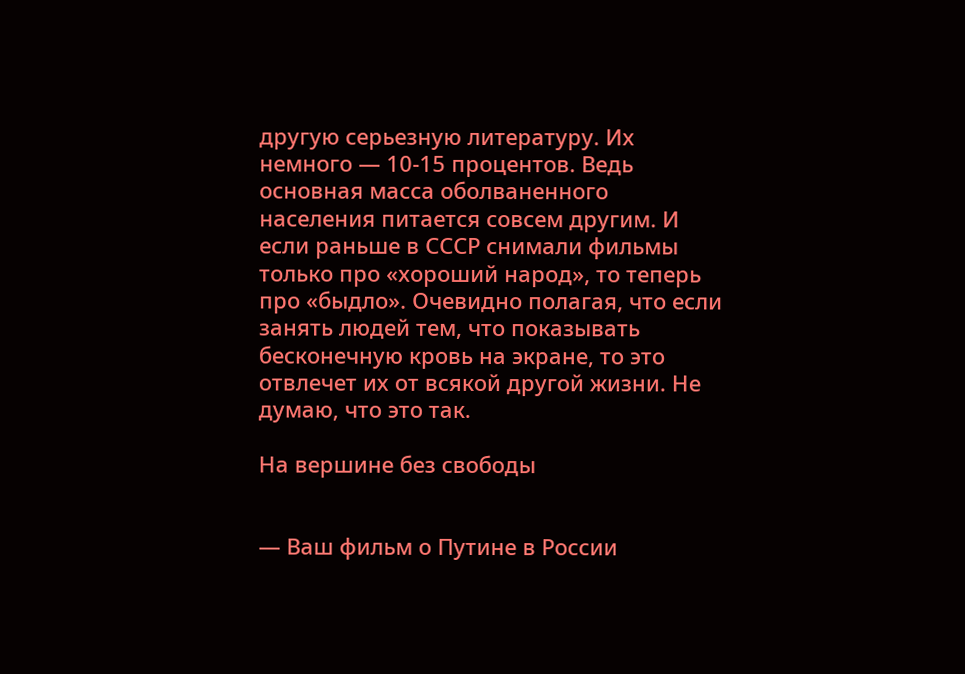другую серьезную литературу. Их немного — 10-15 процентов. Ведь основная масса оболваненного населения питается совсем другим. И если раньше в СССР снимали фильмы только про «хороший народ», то теперь про «быдло». Очевидно полагая, что если занять людей тем, что показывать бесконечную кровь на экране, то это отвлечет их от всякой другой жизни. Не думаю, что это так.

На вершине без свободы


— Ваш фильм о Путине в России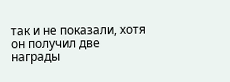так и не показали, хотя он получил две награды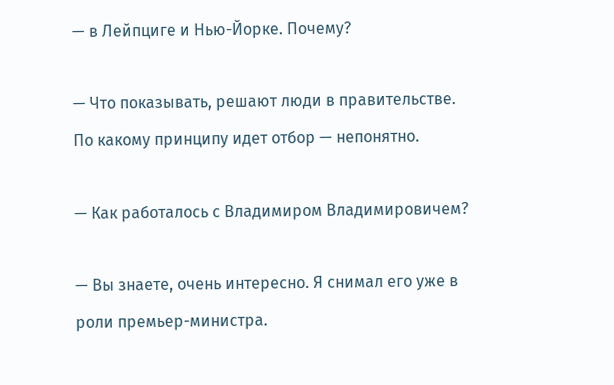— в Лейпциге и Нью-Йорке. Почему?

— Что показывать, решают люди в правительстве. По какому принципу идет отбор — непонятно.

— Как работалось с Владимиром Владимировичем?

— Вы знаете, очень интересно. Я снимал его уже в роли премьер-министра.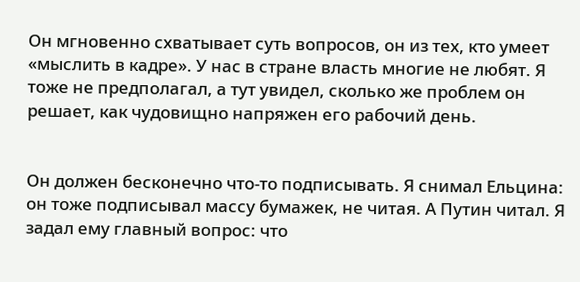Он мгновенно схватывает суть вопросов, он из тех, кто умеет «мыслить в кадре». У нас в стране власть многие не любят. Я тоже не предполагал, а тут увидел, сколько же проблем он решает, как чудовищно напряжен его рабочий день.


Он должен бесконечно что-то подписывать. Я снимал Ельцина: он тоже подписывал массу бумажек, не читая. А Путин читал. Я задал ему главный вопрос: что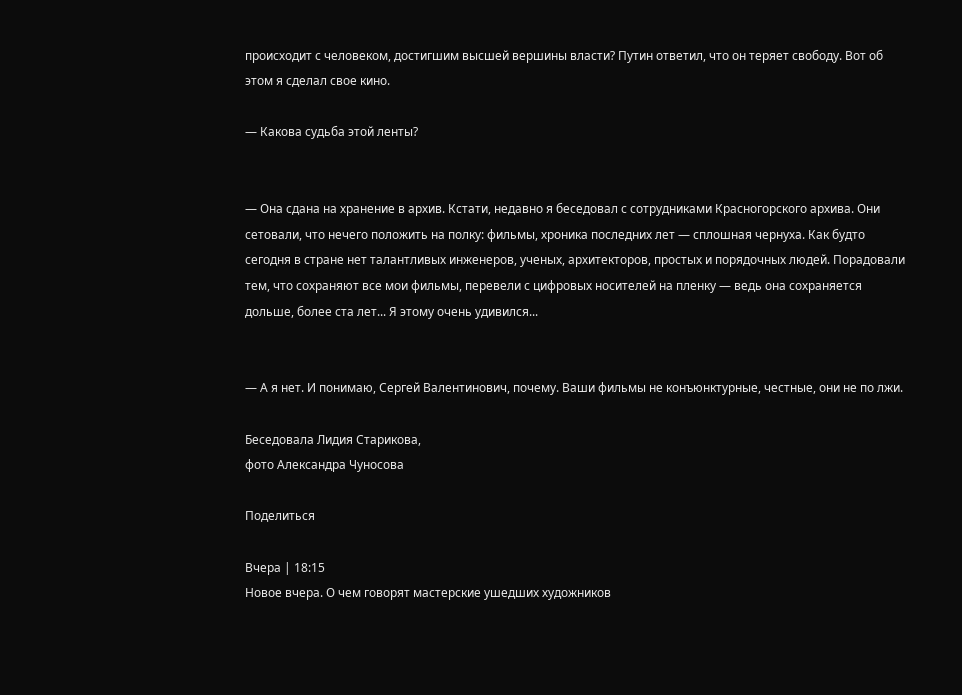происходит с человеком, достигшим высшей вершины власти? Путин ответил, что он теряет свободу. Вот об этом я сделал свое кино.

— Какова судьба этой ленты?


— Она сдана на хранение в архив. Кстати, недавно я беседовал с сотрудниками Красногорского архива. Они сетовали, что нечего положить на полку: фильмы, хроника последних лет — сплошная чернуха. Как будто сегодня в стране нет талантливых инженеров, ученых, архитекторов, простых и порядочных людей. Порадовали тем, что сохраняют все мои фильмы, перевели с цифровых носителей на пленку — ведь она сохраняется дольше, более ста лет... Я этому очень удивился...


— А я нет. И понимаю, Сергей Валентинович, почему. Ваши фильмы не конъюнктурные, честные, они не по лжи.

Беседовала Лидия Старикова,
фото Александра Чуносова

Поделиться

Вчера | 18:15
Новое вчера. О чем говорят мастерские ушедших художников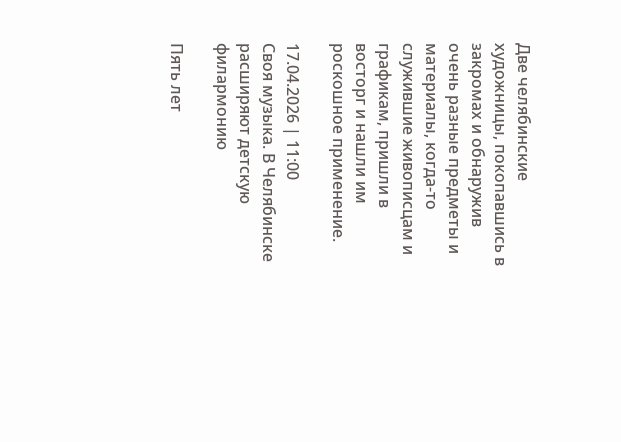Две челябинские художницы, покопавшись в закромах и обнаружив очень разные предметы и материалы, когда-то служившие живописцам и графикам, пришли в восторг и нашли им роскошное применение.

17.04.2026 | 11:00
Своя музыка. В Челябинске расширяют детскую филармонию

Пять лет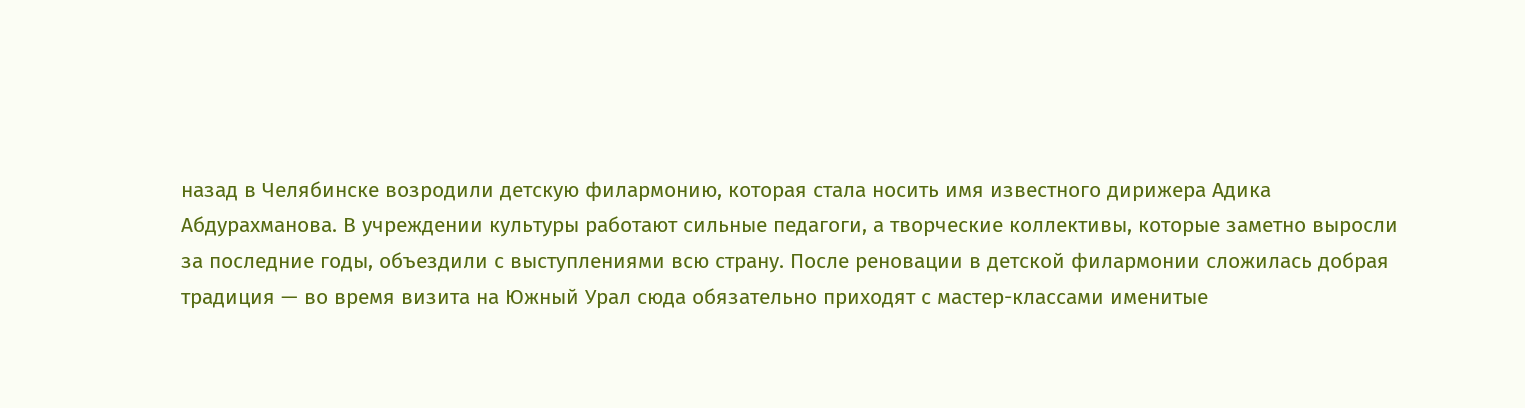назад в Челябинске возродили детскую филармонию, которая стала носить имя известного дирижера Адика Абдурахманова. В учреждении культуры работают сильные педагоги, а творческие коллективы, которые заметно выросли за последние годы, объездили с выступлениями всю страну. После реновации в детской филармонии сложилась добрая традиция — во время визита на Южный Урал сюда обязательно приходят с мастер-классами именитые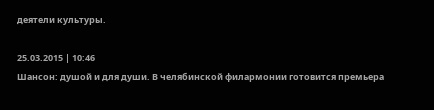деятели культуры.

25.03.2015 | 10:46
Шансон: душой и для души. В челябинской филармонии готовится премьера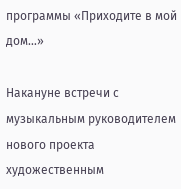программы «Приходите в мой дом…»

Накануне встречи с музыкальным руководителем нового проекта художественным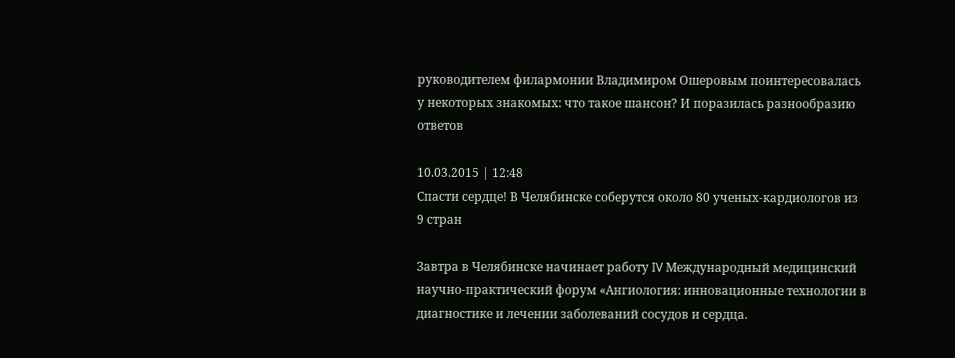руководителем филармонии Владимиром Ошеровым поинтересовалась у некоторых знакомых: что такое шансон? И поразилась разнообразию ответов

10.03.2015 | 12:48
Спасти сердце! В Челябинске соберутся около 80 ученых-кардиологов из 9 стран

Завтра в Челябинске начинает работу IV Международный медицинский научно-практический форум «Ангиология: инновационные технологии в диагностике и лечении заболеваний сосудов и сердца.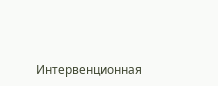Интервенционная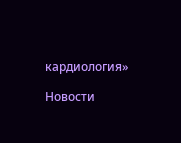кардиология»

Новости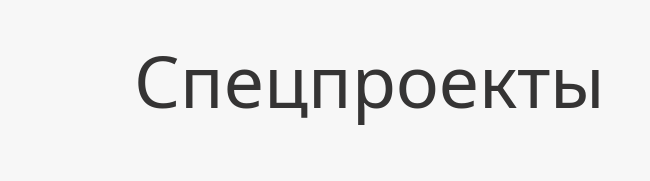Спецпроекты